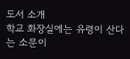도서 소개
학교 화장실에는 유령이 산다는 소문이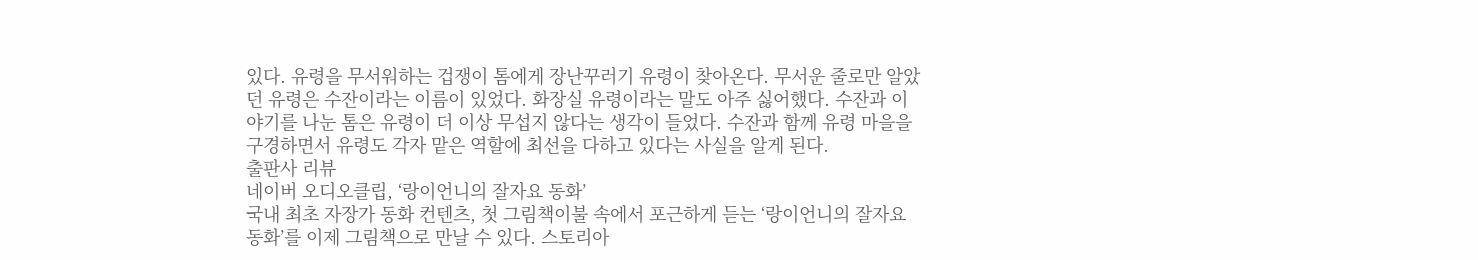있다. 유령을 무서워하는 겁쟁이 톰에게 장난꾸러기 유령이 찾아온다. 무서운 줄로만 알았던 유령은 수잔이라는 이름이 있었다. 화장실 유령이라는 말도 아주 싫어했다. 수잔과 이야기를 나눈 톰은 유령이 더 이상 무섭지 않다는 생각이 들었다. 수잔과 함께 유령 마을을 구경하면서 유령도 각자 맡은 역할에 최선을 다하고 있다는 사실을 알게 된다.
출판사 리뷰
네이버 오디오클립, ‘랑이언니의 잘자요 동화’
국내 최초 자장가 동화 컨텐츠, 첫 그림책이불 속에서 포근하게 듣는 ‘랑이언니의 잘자요 동화’를 이제 그림책으로 만날 수 있다. 스토리아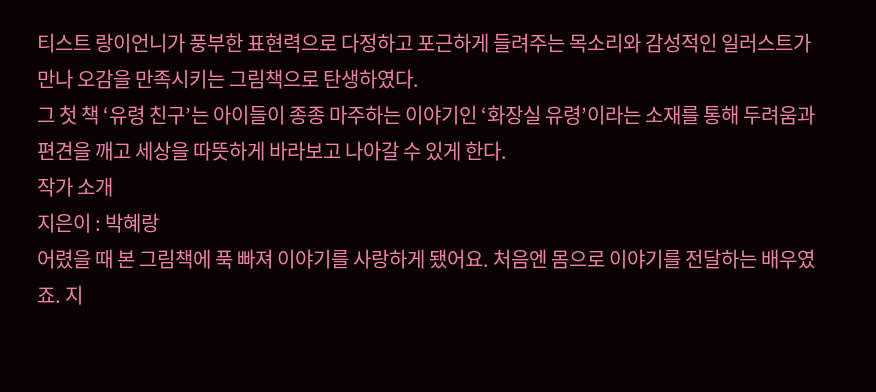티스트 랑이언니가 풍부한 표현력으로 다정하고 포근하게 들려주는 목소리와 감성적인 일러스트가 만나 오감을 만족시키는 그림책으로 탄생하였다.
그 첫 책 ‘유령 친구’는 아이들이 종종 마주하는 이야기인 ‘화장실 유령’이라는 소재를 통해 두려움과 편견을 깨고 세상을 따뜻하게 바라보고 나아갈 수 있게 한다.
작가 소개
지은이 : 박혜랑
어렸을 때 본 그림책에 푹 빠져 이야기를 사랑하게 됐어요. 처음엔 몸으로 이야기를 전달하는 배우였죠. 지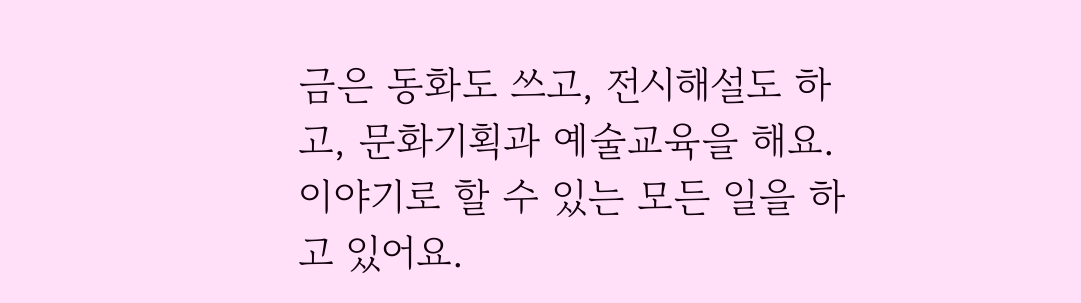금은 동화도 쓰고, 전시해설도 하고, 문화기획과 예술교육을 해요. 이야기로 할 수 있는 모든 일을 하고 있어요.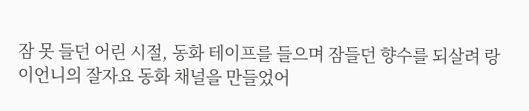잠 못 들던 어린 시절, 동화 테이프를 들으며 잠들던 향수를 되살려 랑이언니의 잘자요 동화 채널을 만들었어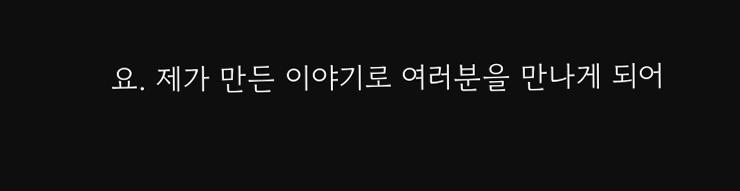요. 제가 만든 이야기로 여러분을 만나게 되어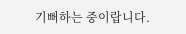기뻐하는 중이랍니다.